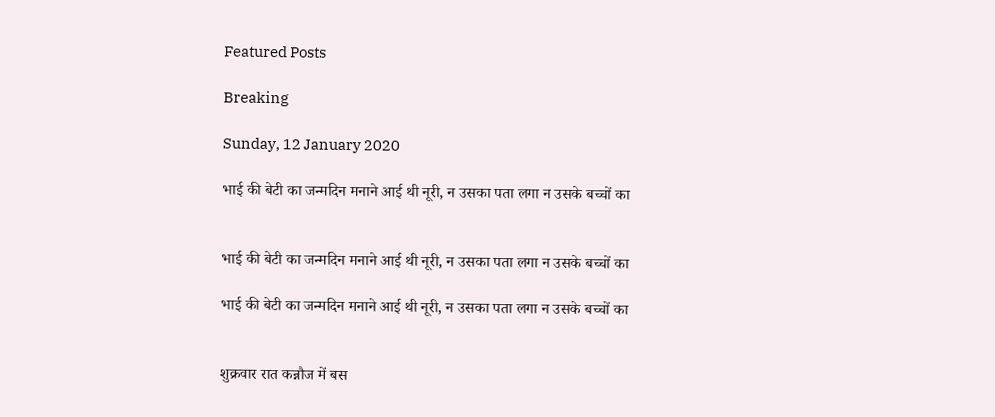Featured Posts

Breaking

Sunday, 12 January 2020

भाई की बेटी का जन्मदिन मनाने आई थी नूरी, न उसका पता लगा न उसके बच्चों का


भाई की बेटी का जन्मदिन मनाने आई थी नूरी, न उसका पता लगा न उसके बच्चों का

भाई की बेटी का जन्मदिन मनाने आई थी नूरी, न उसका पता लगा न उसके बच्चों का


शुक्रवार रात कन्नौज में बस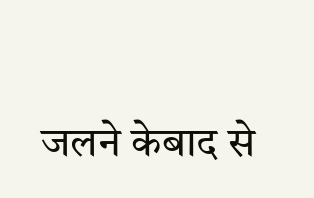जलने केबाद से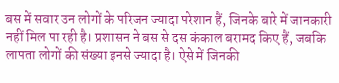बस में सवार उन लोगों के परिजन ज्यादा परेशान हैं, जिनके बारे में जानकारी नहीं मिल पा रही है। प्रशासन ने बस से दस कंकाल बरामद किए हैं, जबकि लापता लोगों की संख्या इनसे ज्यादा है। ऐसे में जिनकी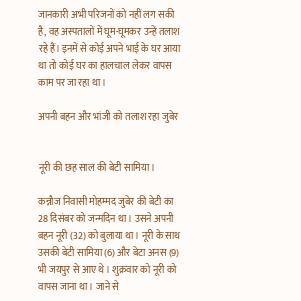जानकारी अभी परिजनों को नहीं लग सकी है, वह अस्पतालों में घूम-घूमकर उन्हें तलाश रहे हैं। इनमें से कोई अपने भाई के घर आया था तो कोई घर का हालचाल लेकर वापस काम पर जा रहा था।

अपनी बहन और भांजी को तलाश रहा जुबेर


नूरी की छह साल की बेटी सामिया।

कन्नौज निवासी मोहम्मद जुबेर की बेटी का 28 दिसंबर को जन्मदिन था। उसने अपनी बहन नूरी (32) को बुलाया था। नूरी के साथ उसकी बेटी सामिया (6) और बेटा अनस (9) भी जयपुर से आए थे। शुक्रवार को नूरी को वापस जाना था। जाने से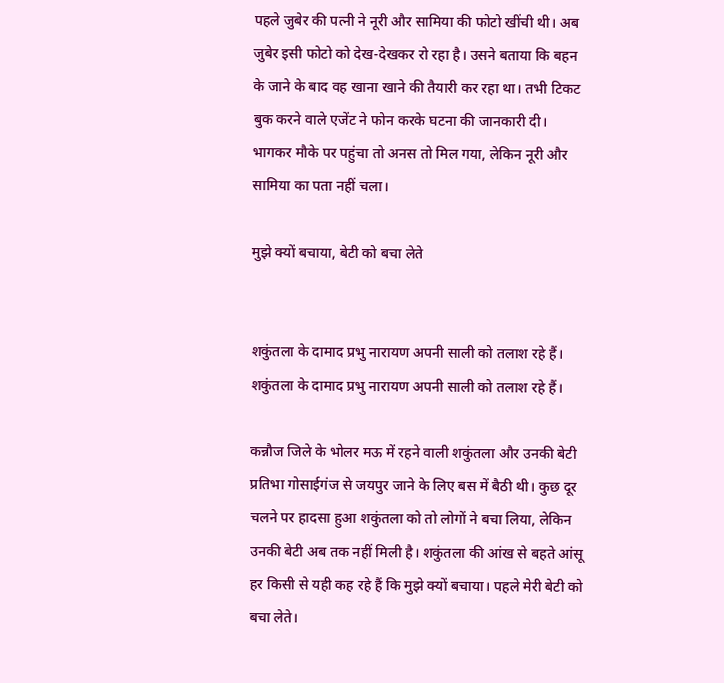पहले जुबेर की पत्नी ने नूरी और सामिया की फोटो खींची थी। अब जुबेर इसी फोटो को देख-देखकर रो रहा है। उसने बताया कि बहन के जाने के बाद वह खाना खाने की तैयारी कर रहा था। तभी टिकट बुक करने वाले एजेंट ने फोन करके घटना की जानकारी दी। भागकर मौके पर पहुंचा तो अनस तो मिल गया, लेकिन नूरी और सामिया का पता नहीं चला।

मुझे क्यों बचाया, बेटी को बचा लेते


शकुंतला के दामाद प्रभु नारायण अपनी साली को तलाश रहे हैं।
शकुंतला के दामाद प्रभु नारायण अपनी साली को तलाश रहे हैं।

कन्नौज जिले के भोलर मऊ में रहने वाली शकुंतला और उनकी बेटी प्रतिभा गोसाईगंज से जयपुर जाने के लिए बस में बैठी थी। कुछ दूर चलने पर हादसा हुआ शकुंतला को तो लोगों ने बचा लिया, लेकिन उनकी बेटी अब तक नहीं मिली है। शकुंतला की आंख से बहते आंसू हर किसी से यही कह रहे हैं कि मुझे क्यों बचाया। पहले मेरी बेटी को बचा लेते।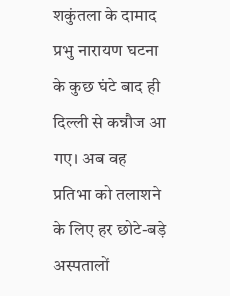शकुंतला के दामाद प्रभु नारायण घटना के कुछ घंटे बाद ही दिल्ली से कन्नौज आ गए। अब वह प्रतिभा को तलाशने के लिए हर छोटे-बड़े अस्पतालों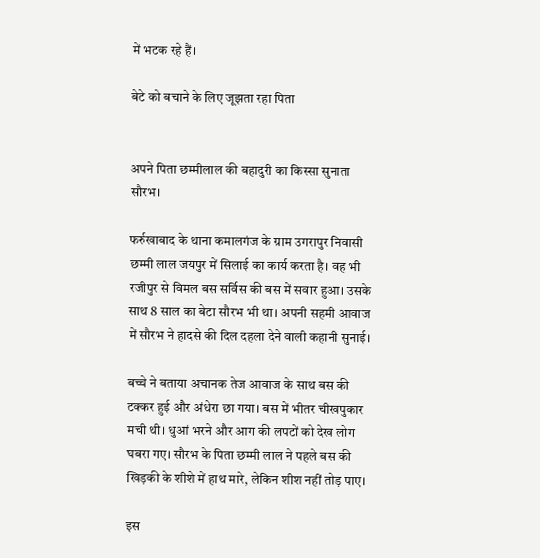में भटक रहे हैं।

बेटे को बचाने के लिए जूझता रहा पिता


अपने पिता छम्मीलाल की बहादुरी का किस्सा सुनाता सौरभ।

फर्रुखाबाद के थाना कमालगंज के ग्राम उगरापुर निवासी छम्मी लाल जयपुर में सिलाई का कार्य करता है। वह भी रजीपुर से विमल बस सर्विस की बस में सवार हुआ। उसके साथ 8 साल का बेटा सौरभ भी था। अपनी सहमी आवाज में सौरभ ने हादसे की दिल दहला देने वाली कहानी सुनाई।

बच्चे ने बताया अचानक तेज आवाज के साथ बस की टक्कर हुई और अंधेरा छा गया। बस में भीतर चीखपुकार मची थी। धुआं भरने और आग की लपटों को देख लोग घबरा गए। सौरभ के पिता छम्मी लाल ने पहले बस की खिड़की के शीशे में हाथ मारे, लेकिन शीश नहीं तोड़ पाए।

इस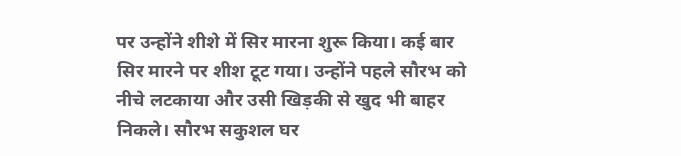पर उन्होंने शीशे में सिर मारना शुरू किया। कई बार सिर मारने पर शीश टूट गया। उन्होंने पहले सौरभ को नीचे लटकाया और उसी खिड़की से खुद भी बाहर निकले। सौरभ सकुशल घर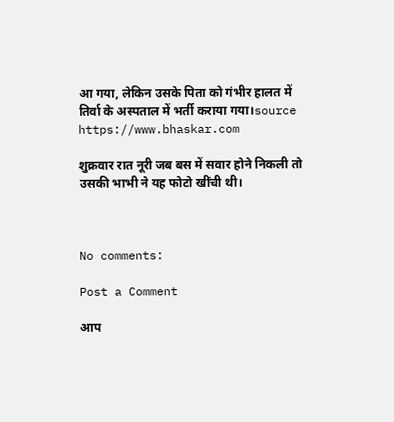आ गया, लेकिन उसके पिता को गंभीर हालत में तिर्वा के अस्पताल में भर्ती कराया गया।source https://www.bhaskar.com

शुक्रवार रात नूरी जब बस में सवार होने निकली तो उसकी भाभी ने यह फोटो खींची थी।



No comments:

Post a Comment

आप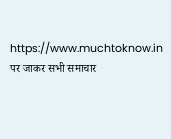https://www.muchtoknow.in   पर जाकर सभी समाचार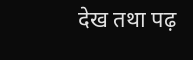देख तथा पढ़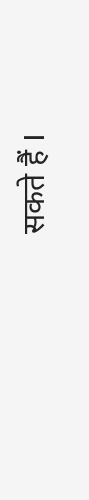सकते हैं I